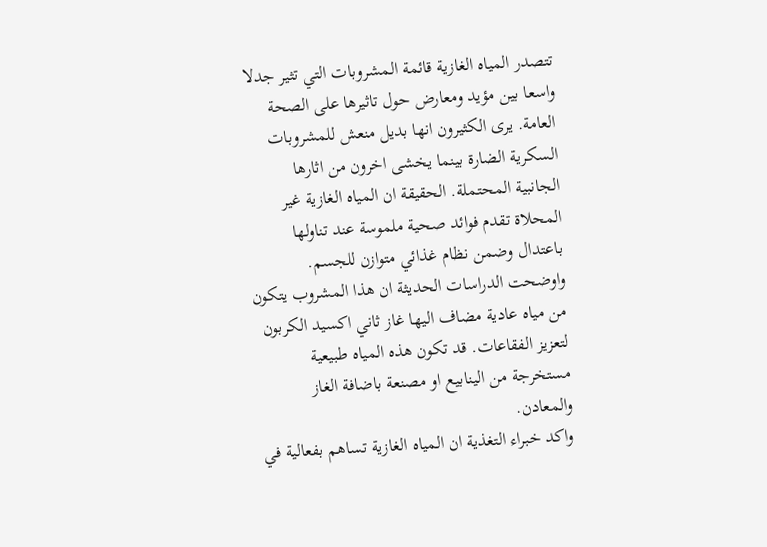تتصدر المياه الغازية قائمة المشروبات التي تثير جدلا واسعا بين مؤيد ومعارض حول تاثيرها على الصحة العامة. يرى الكثيرون انها بديل منعش للمشروبات السكرية الضارة بينما يخشى اخرون من اثارها الجانبية المحتملة. الحقيقة ان المياه الغازية غير المحلاة تقدم فوائد صحية ملموسة عند تناولها باعتدال وضمن نظام غذائي متوازن للجسم. واوضحت الدراسات الحديثة ان هذا المشروب يتكون من مياه عادية مضاف اليها غاز ثاني اكسيد الكربون لتعزيز الفقاعات. قد تكون هذه المياه طبيعية مستخرجة من الينابيع او مصنعة باضافة الغاز والمعادن.
واكد خبراء التغذية ان المياه الغازية تساهم بفعالية في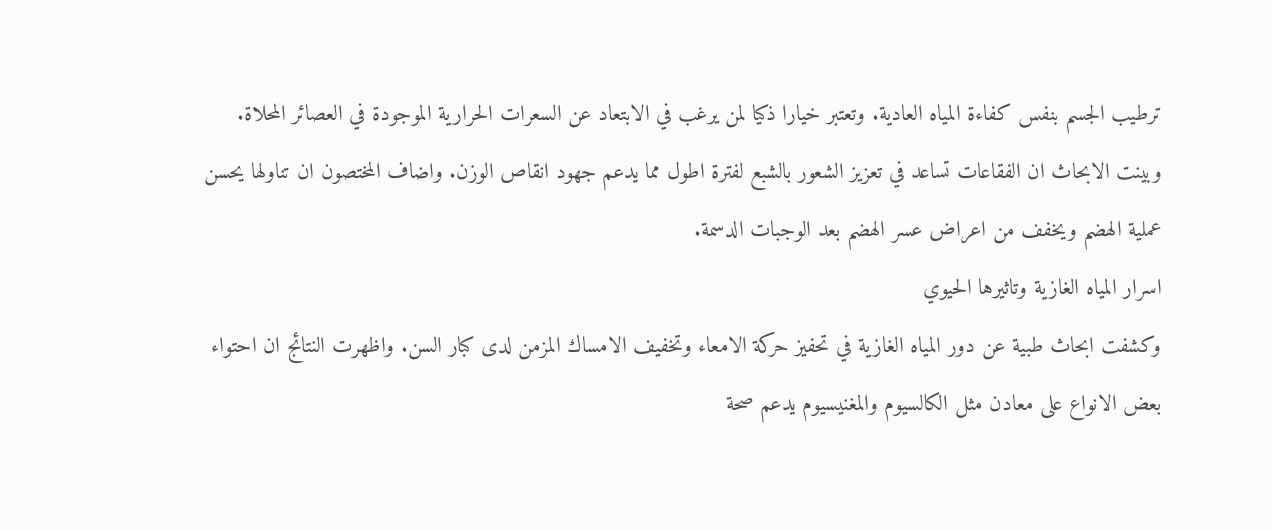ترطيب الجسم بنفس كفاءة المياه العادية. وتعتبر خيارا ذكيا لمن يرغب في الابتعاد عن السعرات الحرارية الموجودة في العصائر المحلاة. وبينت الابحاث ان الفقاعات تساعد في تعزيز الشعور بالشبع لفترة اطول مما يدعم جهود انقاص الوزن. واضاف المختصون ان تناولها يحسن عملية الهضم ويخفف من اعراض عسر الهضم بعد الوجبات الدسمة.
اسرار المياه الغازية وتاثيرها الحيوي
وكشفت ابحاث طبية عن دور المياه الغازية في تحفيز حركة الامعاء وتخفيف الامساك المزمن لدى كبار السن. واظهرت النتائج ان احتواء بعض الانواع على معادن مثل الكالسيوم والمغنيسيوم يدعم صحة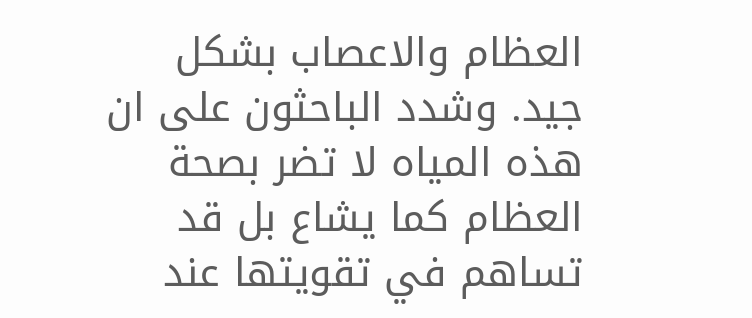العظام والاعصاب بشكل جيد. وشدد الباحثون على ان هذه المياه لا تضر بصحة العظام كما يشاع بل قد تساهم في تقويتها عند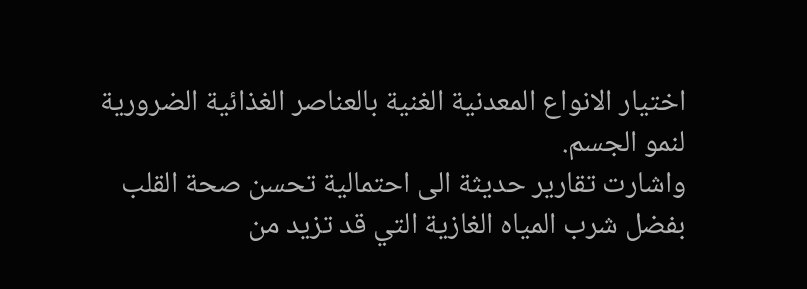اختيار الانواع المعدنية الغنية بالعناصر الغذائية الضرورية لنمو الجسم.
واشارت تقارير حديثة الى احتمالية تحسن صحة القلب بفضل شرب المياه الغازية التي قد تزيد من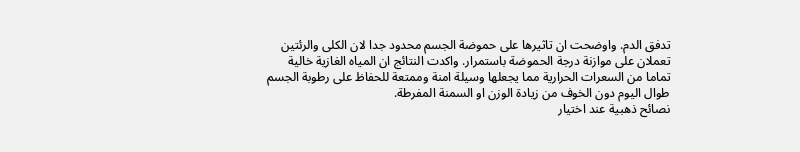تدفق الدم. واوضحت ان تاثيرها على حموضة الجسم محدود جدا لان الكلى والرئتين تعملان على موازنة درجة الحموضة باستمرار. واكدت النتائج ان المياه الغازية خالية تماما من السعرات الحرارية مما يجعلها وسيلة امنة وممتعة للحفاظ على رطوبة الجسم طوال اليوم دون الخوف من زيادة الوزن او السمنة المفرطة.
نصائح ذهبية عند اختيار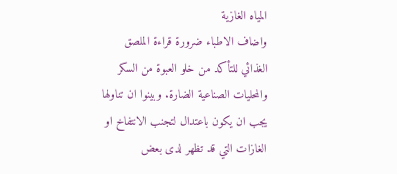المياه الغازية
واضاف الاطباء ضرورة قراءة الملصق الغذائي للتأكد من خلو العبوة من السكر والمحليات الصناعية الضارة. وبينوا ان تناولها يجب ان يكون باعتدال لتجنب الانتفاخ او الغازات التي قد تظهر لدى بعض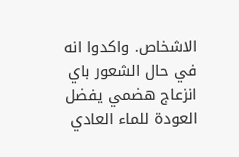الاشخاص. واكدوا انه في حال الشعور باي انزعاج هضمي يفضل العودة للماء العادي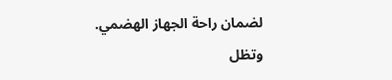لضمان راحة الجهاز الهضمي. وتظل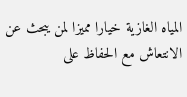المياه الغازية خيارا مميزا لمن يبحث عن الانتعاش مع الحفاظ على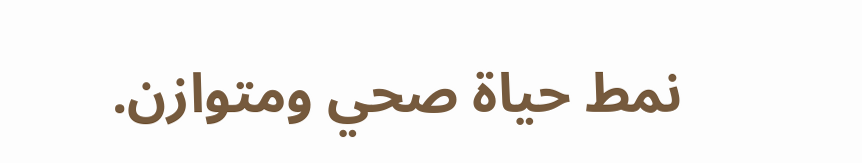نمط حياة صحي ومتوازن.